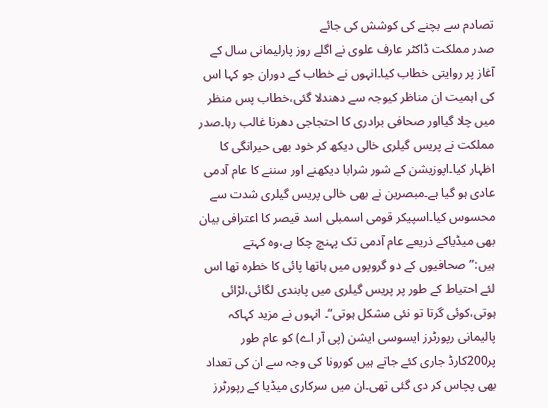تصادم سے بچنے کی کوشش کی جائے
صدر مملکت ڈاکٹر عارف علوی نے اگلے روز پارلیمانی سال کے آغاز پر روایتی خطاب کیا۔انہوں نے خطاب کے دوران جو کہا اس کی اہمیت ان مناظر کیوجہ سے دھندلا گئی،خطاب پس منظر میں چلا گیااور صحافی برادری کا احتجاجی دھرنا غالب رہا۔صدر مملکت نے پریس گیلری خالی دیکھ کر خود بھی حیرانگی کا اظہار کیا۔اپوزیشن کے شور شرابا دیکھنے اور سننے کا عام آدمی عادی ہو گیا ہے۔مبصرین نے بھی خالی پریس گیلری شدت سے محسوس کیا۔اسپیکر قومی اسمبلی اسد قیصر کا اعترافی بیان بھی میڈیاکے ذریعے عام آدمی تک پہنچ چکا ہے،وہ کہتے ہیں:”صحافیوں کے دو گروپوں میں ہاتھا پائی کا خطرہ تھا اس لئے احتیاط کے طور پر پریس گیلری میں پابندی لگائی،لڑائی ہوتی،کوئی گرتا تو نئی مشکل ہوتی“۔ انہوں نے مزید کہاکہ پالیمانی رپورٹرز ایسوسی ایشن (پی آر اے) کو عام طور پر200کارڈ جاری کئے جاتے ہیں کورونا کی وجہ سے ان کی تعداد بھی پچاس کر دی گئی تھی۔ان میں سرکاری میڈیا کے رپورٹرز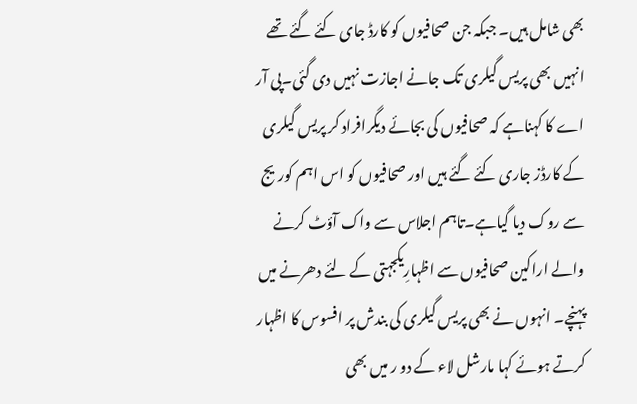بھی شامل ہیں۔ جبکہ جن صحافیوں کو کارڈ جای کئے گئے تھے انہیں بھی پریس گیلری تک جانے اجازت نہیں دی گئی۔پی آر اے کا کہناہے کہ صحافیوں کی بجائے دیگرافراد کر پریس گیلری کے کارڈز جاری کئے گئے ہیں اور صحافیوں کو اس اہم کوریج سے روک دیا گیاہے۔تاہم اجلاس سے واک آؤٹ کرنے والے اراکین صحافیوں سے اظہارِیکجہتی کے لئے دھرنے میں پہنچے۔ انہوں نے بھی پریس گیلری کی بندش پر افسوس کا اظہار کرتے ہوئے کہا مارشل لاء کے دو ر میں بھی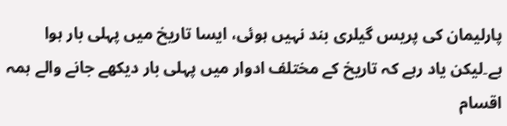پارلیمان کی پریس گیلری بند نہیں ہوئی، ایسا تاریخ میں پہلی بار ہوا ہے۔لیکن یاد رہے کہ تاریخ کے مختلف ادوار میں پہلی بار دیکھے جانے والے ہمہ اقسام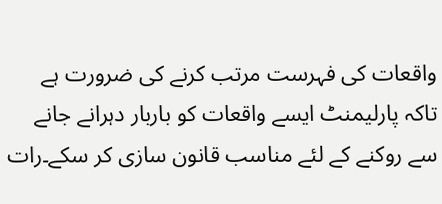واقعات کی فہرست مرتب کرنے کی ضرورت ہے تاکہ پارلیمنٹ ایسے واقعات کو باربار دہرانے جانے سے روکنے کے لئے مناسب قانون سازی کر سکے۔رات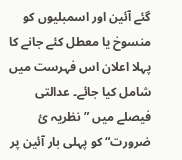گئے آئین اور اسمبلیوں کو منسوخ یا معطل کئے جانے کا پہلا اعلان اس فہرست میں شامل کیا جائے۔ عدالتی فیصلے میں ”نظریہ ئ ضرورت“ کو پہلی بار آئین پر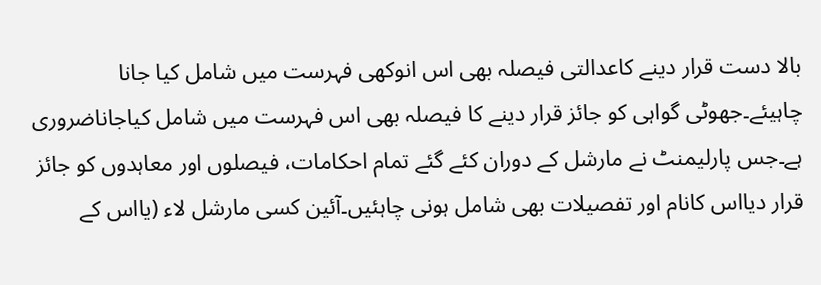بالا دست قرار دینے کاعدالتی فیصلہ بھی اس انوکھی فہرست میں شامل کیا جانا چاہیئے۔جھوٹی گواہی کو جائز قرار دینے کا فیصلہ بھی اس فہرست میں شامل کیاجاناضروری ہے۔جس پارلیمنٹ نے مارشل کے دوران کئے گئے تمام احکامات، فیصلوں اور معاہدوں کو جائز قرار دیااس کانام اور تفصیلات بھی شامل ہونی چاہئیں۔آئین کسی مارشل لاء (یااس کے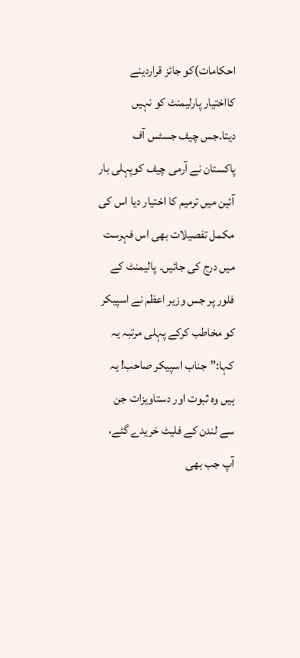احکامات)کو جائز قراردینے کااختیار پارلیمنٹ کو نہیں دیتا۔جس چیف جسٹس آف پاکستان نے آرمی چیف کوپہلی بار آئین میں ترمیم کا اختیار دیا اس کی مکمل تفصیلات بھی اس فہرست میں درج کی جائیں۔ پالیمنٹ کے فلور پر جس وزیر اعظم نے اسپیکر کو مخاطب کرکے پہلی مرتبہ یہ کہا:”جناب اسپیکر صاحب! یہ ہیں وہ ثبوت اور دستاویزات جن سے لندن کے فلیٹ خریدے گئے، آپ جب بھی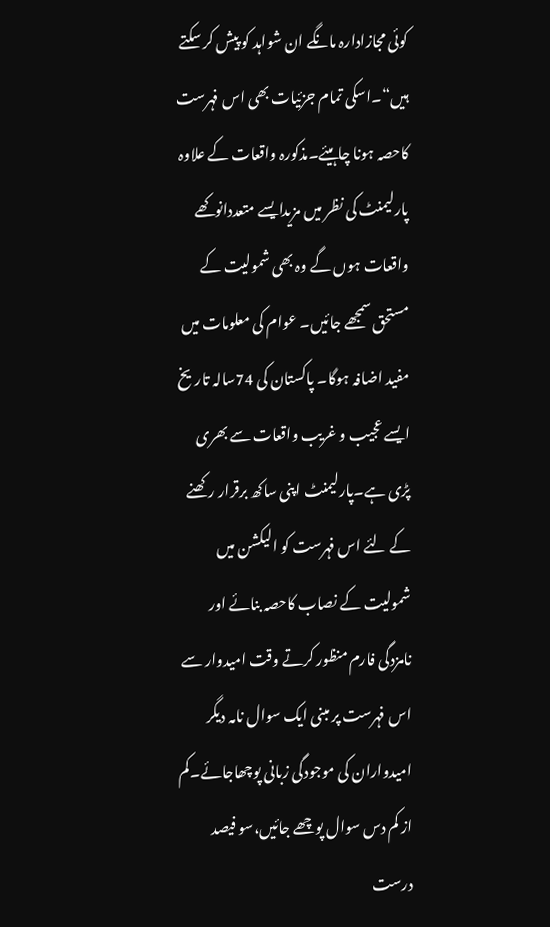کوئی مجازادارہ مانگے ان شواہد کو پیش کر سکتے ہیں“۔اسکی تمام جزئیات بھی اس فہرست کاحصہ ہونا چاہیئے۔مذکورہ واقعات کے علاوہ پارلیمنٹ کی نظر میں مزیدایسے متعددانوکھے واقعات ہوں گے وہ بھی شمولیت کے مستحق سمجھے جائیں۔ عوام کی معلومات میں مفید اضافہ ہوگا۔ پاکستان کی 74سالہ تاریخ ایسے عجیب و غریب واقعات سے بھری پڑی ہے۔پارلیمنٹ اپنی ساکھ برقرار رکھنے کے لئے اس فہرست کو الیکشن میں شمولیت کے نصاب کاحصہ بنائے اور نامزدگی فارم منظور کرتے وقت امیدوار سے اس فہرست پر مبنی ایک سوال نامہ دیگر امیدواران کی موجودگی زبانی پوچھاجائے۔کم از کم دس سوال پوچھے جائیں،سو فیصد درست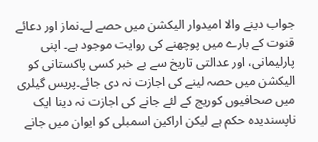جواب دینے والا امیدوار الیکشن میں حصے لے۔نماز اور دعائے قنوت کے بارے میں پوچھنے کی روایت موجود ہے۔ اپنی پارلیمانی، اور عدالتی تاریخ سے بے خبر کسی پاکستانی کو الیکشن میں حصہ لینے کی اجازت نہ دی جائے۔پریس گیلری میں صحافیوں کوریج کے لئے جانے کی اجازت نہ دینا ایک ناپسندیدہ حکم ہے لیکن اراکین اسمبلی کو ایوان میں جانے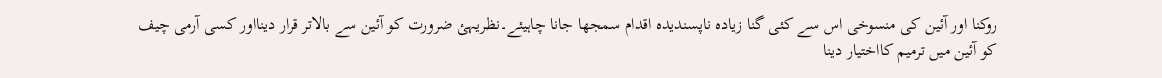روکنا اور آئین کی منسوخی اس سے کئی گنا زیادہ ناپسندیدہ اقدام سمجھا جانا چاہیئے۔نظریہئ ضرورت کو آئین سے بالاتر قرار دینااور کسی آرمی چیف کو آئین میں ترمیم کااختیار دینا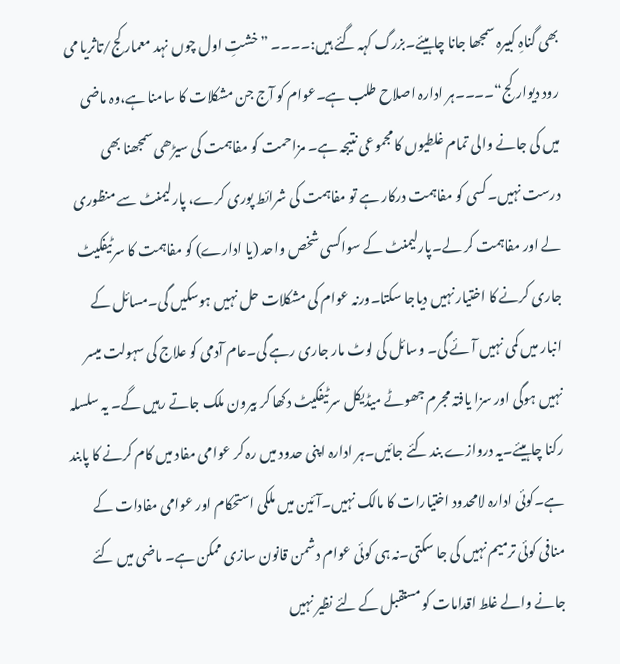بھی گناہِ کبیرہ سمجھا جانا چاہیئے۔بزرگ کہہ گئے ہیں:۔۔۔۔ ”خشتِ اول چوں نہد معمار کج/تاثریا می رود دیوار کج“۔۔۔۔ہر ادارہ اصلاح طلب ہے۔عوام کو آج جن مشکلات کا سامنا ہے،وہ ماضی میں کی جانے والی تمام غلطیوں کا مجموعی نتیجہ ہے۔ مزاحمت کو مفاہمت کی سیڑھی سمجھنا بھی درست نہیں۔کسی کو مفاہمت درکار ہے تو مفاہمت کی شرائط پوری کرے، پارلیمنٹ سے منظوری لے اور مفاہمت کر لے۔پارلیمنٹ کے سواکسی شخص واحد (یا ادارے) کو مفاہمت کا سرٹیفکیٹ جاری کرنے کا اختیار نہیں دیاجا سکتا۔ورنہ عوام کی مشکلات حل نہیں ہوسکیں گی۔مسائل کے انبار میں کمی نہیں آئے گی۔ وسائل کی لوٹ مار جاری رہے گی۔عام آدمی کو علاج کی سہولت میسر نہیں ہوگی اور سزا یافتہ مجرم جھوٹے میڈیکل سرٹیفکیٹ دکھا کر بیرون ملک جاتے رہیں گے۔ یہ سلسلہ رکنا چاہیئے۔یہ دروازے بند کئے جائیں۔ہر ادارہ اپنی حدود میں رہ کر عوامی مفاد میں کام کرنے کا پابند ہے۔کوئی ادارہ لامحدود اختیارات کا مالک نہیں۔آئین میں ملکی استحکام اور عوامی مفادات کے منافی کوئی ترمیم نہیں کی جا سکتی۔نہ ہی کوئی عوام دشمن قانون سازی ممکن ہے۔ ماضی میں کئے جانے والے غلط اقدامات کو مستقبل کے لئے نظیر نہیں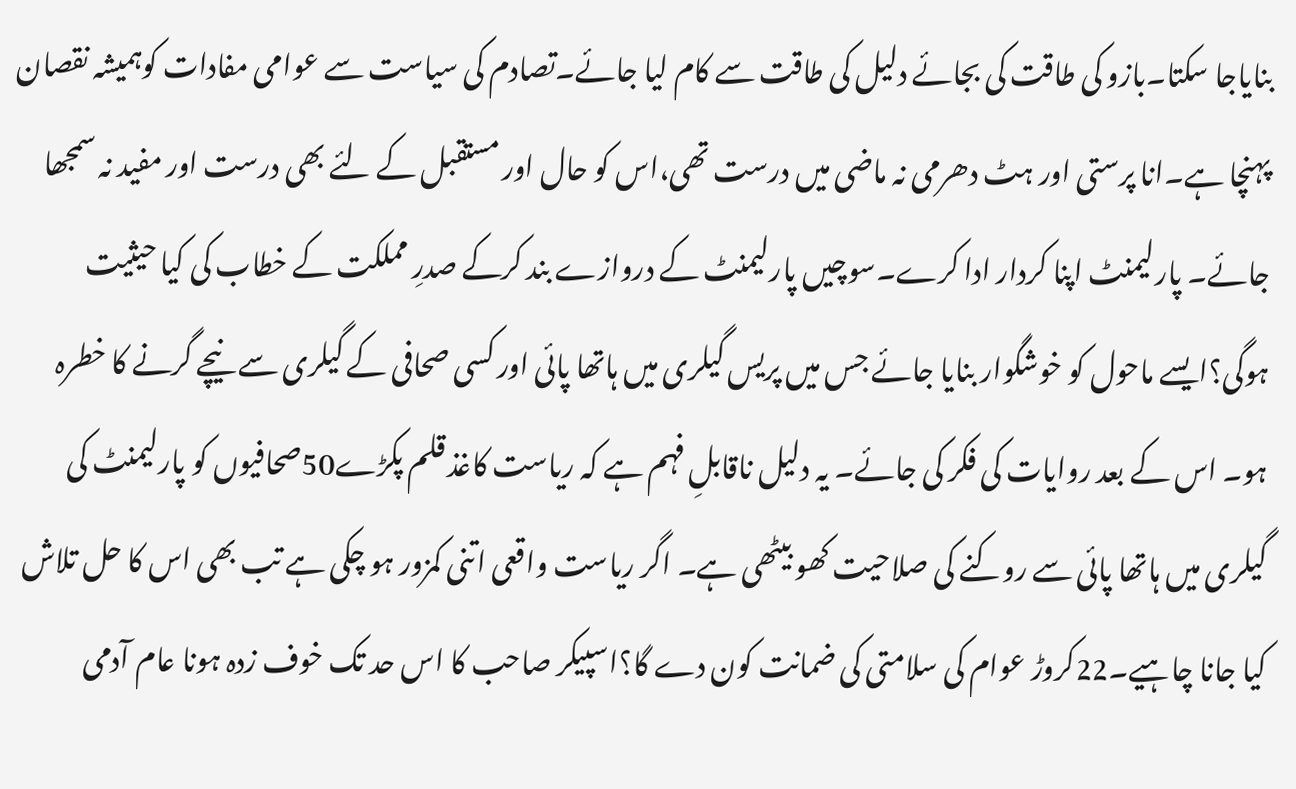بنایاجا سکتا۔بازو کی طاقت کی بجائے دلیل کی طاقت سے کام لیا جائے۔تصادم کی سیاست سے عوامی مفادات کوہمیشہ نقصان پہنچا ہے۔انا پرستی اور ہٹ دھرمی نہ ماضی میں درست تھی،اس کو حال اور مستقبل کے لئے بھی درست اور مفید نہ سمجھا جائے۔ پارلیمنٹ اپنا کردار ادا کرے۔سوچیں پارلیمنٹ کے دروازے بند کرکے صدرِ مملکت کے خطاب کی کیا حیثیت ہوگی؟ایسے ماحول کو خوشگوار بنایا جائے جس میں پریس گیلری میں ہاتھا پائی اور کسی صحافی کے گیلری سے نیچے گرنے کا خطرہ ہو۔ اس کے بعد روایات کی فکر کی جائے۔ یہ دلیل ناقابلِ فہم ہے کہ ریاست کاغذ قلم پکڑے50صحافیوں کو پارلیمنٹ کی گیلری میں ہاتھا پائی سے روکنے کی صلاحیت کھو بیٹھی ہے۔ اگر ریاست واقعی اتنی کمزور ہو چکی ہے تب بھی اس کا حل تلاش کیا جانا چاہیے۔22کروڑ عوام کی سلامتی کی ضمانت کون دے گا؟اسپیکر صاحب کا اس حد تک خوف زدہ ہونا عام آدمی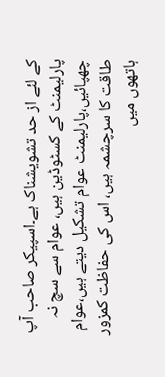کے لئے از حد تشویشناک ہے۔اسپیکر صاحب آپ پارلیمنٹ کے کسٹوڈین ہیں، عوام سے سچ نہ چھپائیں،پارلیمنٹ عوام تشکیل دیتے ہیں،عوام طاقت کا سرچشمہ ہیں، اس کی حفاظت کمزور ہاتھوں میں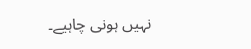نہیں ہونی چاہیے۔